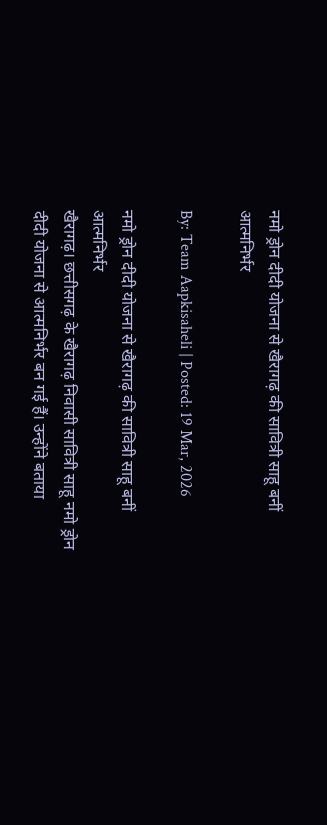नमो ड्रोन दीदी योजना से खैरागढ़ की सावित्री साहू बनीं आत्मनिर्भर

By: Team Aapkisaheli | Posted: 19 Mar, 2026

नमो ड्रोन दीदी योजना से खैरागढ़ की सावित्री साहू बनीं आत्मनिर्भर
खैरागढ़। छत्तीसगढ़ के खैरागढ़ निवासी सावित्री साहू नमो ड्रोन दीदी योजना से आत्मनिर्भर बन गई हैं। उन्होंने बताया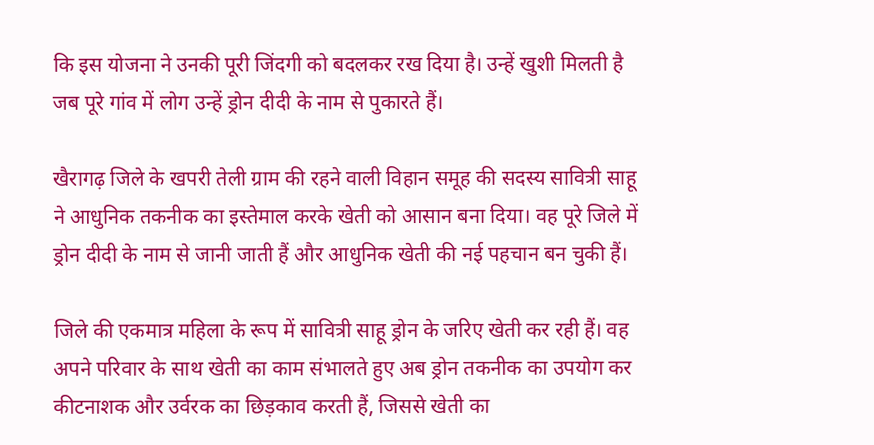कि इस योजना ने उनकी पूरी जिंदगी को बदलकर रख दिया है। उन्हें खुशी मिलती है जब पूरे गांव में लोग उन्हें ड्रोन दीदी के नाम से पुकारते हैं।

खैरागढ़ जिले के खपरी तेली ग्राम की रहने वाली विहान समूह की सदस्य सावित्री साहू ने आधुनिक तकनीक का इस्तेमाल करके खेती को आसान बना दिया। वह पूरे जिले में ड्रोन दीदी के नाम से जानी जाती हैं और आधुनिक खेती की नई पहचान बन चुकी हैं।

जिले की एकमात्र महिला के रूप में सावित्री साहू ड्रोन के जरिए खेती कर रही हैं। वह अपने परिवार के साथ खेती का काम संभालते हुए अब ड्रोन तकनीक का उपयोग कर कीटनाशक और उर्वरक का छिड़काव करती हैं, जिससे खेती का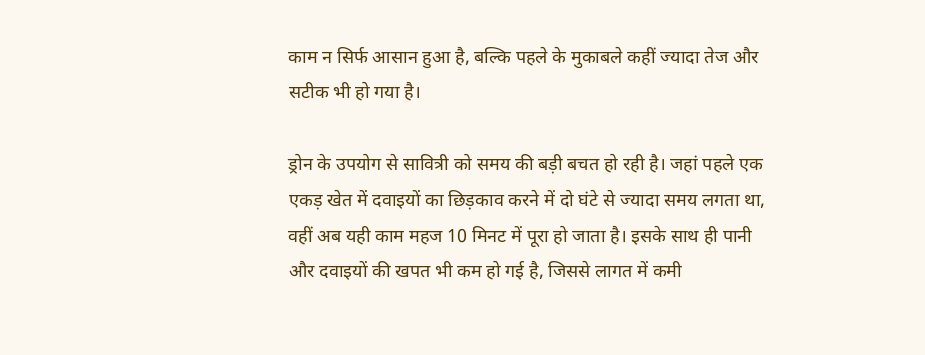काम न सिर्फ आसान हुआ है, बल्कि पहले के मुकाबले कहीं ज्यादा तेज और सटीक भी हो गया है।

ड्रोन के उपयोग से सावित्री को समय की बड़ी बचत हो रही है। जहां पहले एक एकड़ खेत में दवाइयों का छिड़काव करने में दो घंटे से ज्यादा समय लगता था, वहीं अब यही काम महज 10 मिनट में पूरा हो जाता है। इसके साथ ही पानी और दवाइयों की खपत भी कम हो गई है, जिससे लागत में कमी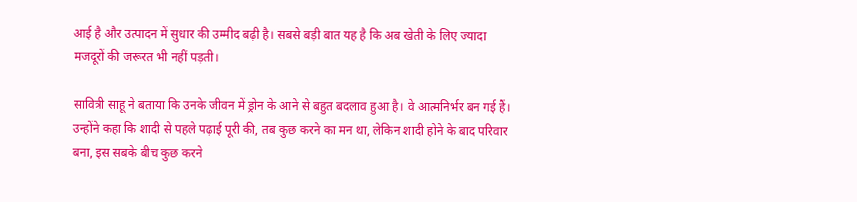आई है और उत्पादन में सुधार की उम्मीद बढ़ी है। सबसे बड़ी बात यह है कि अब खेती के लिए ज्यादा मजदूरों की जरूरत भी नहीं पड़ती।

सावित्री साहू ने बताया कि उनके जीवन में ड्रोन के आने से बहुत बदलाव हुआ है। वे आत्मनिर्भर बन गई हैं। उन्होंने कहा कि शादी से पहले पढ़ाई पूरी की, तब कुछ करने का मन था, लेकिन शादी होने के बाद परिवार बना, इस सबके बीच कुछ करने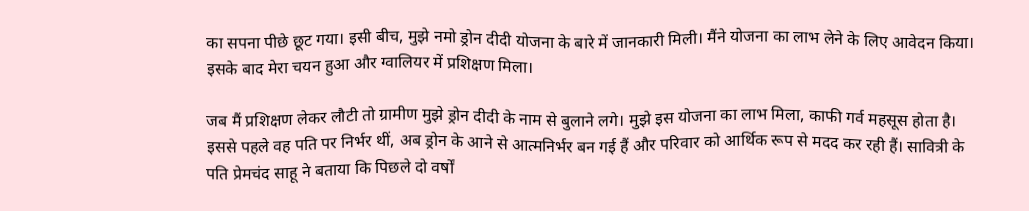का सपना पीछे छूट गया। इसी बीच, मुझे नमो ड्रोन दीदी योजना के बारे में जानकारी मिली। मैंने योजना का लाभ लेने के लिए आवेदन किया। इसके बाद मेरा चयन हुआ और ग्वालियर में प्रशिक्षण मिला।

जब मैं प्रशिक्षण लेकर लौटी तो ग्रामीण मुझे ड्रोन दीदी के नाम से बुलाने लगे। मुझे इस योजना का लाभ मिला, काफी गर्व महसूस होता है। इससे पहले वह पति पर निर्भर थीं, अब ड्रोन के आने से आत्मनिर्भर बन गई हैं और परिवार को आर्थिक रूप से मदद कर रही हैं। सावित्री के पति प्रेमचंद साहू ने बताया कि पिछले दो वर्षों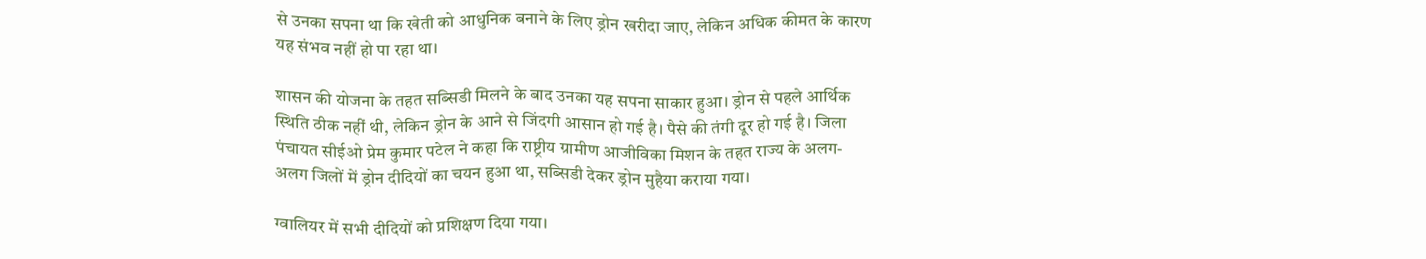से उनका सपना था कि खेती को आधुनिक बनाने के लिए ड्रोन खरीदा जाए, लेकिन अधिक कीमत के कारण यह संभव नहीं हो पा रहा था।

शासन की योजना के तहत सब्सिडी मिलने के बाद उनका यह सपना साकार हुआ। ड्रोन से पहले आर्थिक स्थिति ठीक नहीं थी, लेकिन ड्रोन के आने से जिंदगी आसान हो गई है। पैसे की तंगी दूर हो गई है। जिला पंचायत सीईओ प्रेम कुमार पटेल ने कहा कि राष्ट्रीय ग्रामीण आजीविका मिशन के तहत राज्य के अलग-अलग जिलों में ड्रोन दीदियों का चयन हुआ था, सब्सिडी देकर ड्रोन मुहैया कराया गया।

ग्वालियर में सभी दीदियों को प्रशिक्षण दिया गया।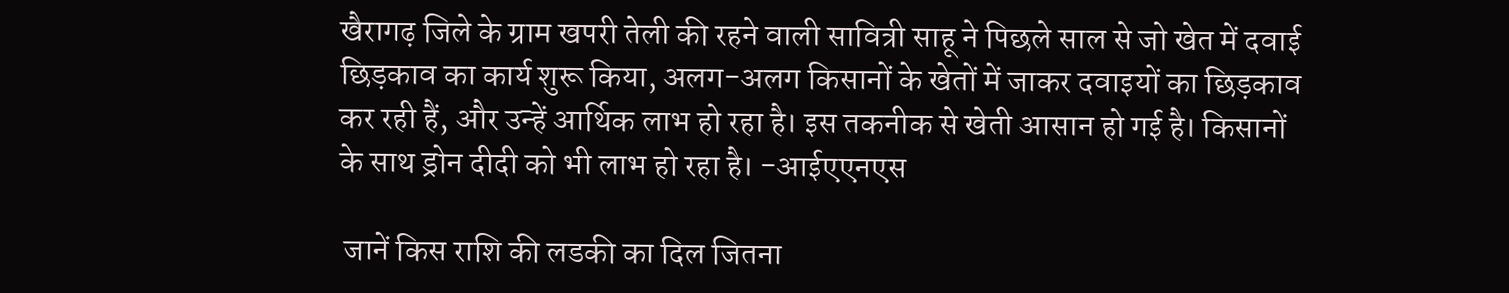खैरागढ़ जिले के ग्राम खपरी तेली की रहने वाली सावित्री साहू ने पिछले साल से जो खेत में दवाई छिड़काव का कार्य शुरू किया, अलग-अलग किसानों के खेतों में जाकर दवाइयों का छिड़काव कर रही हैं, और उन्हें आर्थिक लाभ हो रहा है। इस तकनीक से खेती आसान हो गई है। किसानों के साथ ड्रोन दीदी को भी लाभ हो रहा है। -आईएएनएस

 जानें किस राशि की लडकी का दिल जितना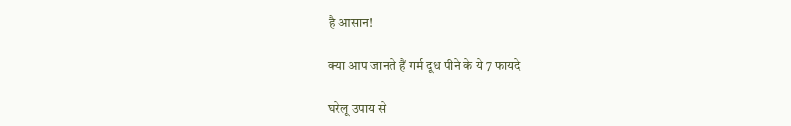है आसान!

क्या आप जानते हैं गर्म दूध पीने के ये 7 फायदे

घरेलू उपाय से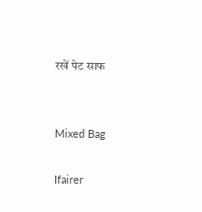रखें पेट साफ


Mixed Bag

Ifairer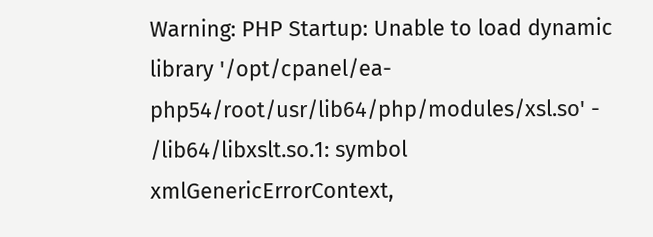Warning: PHP Startup: Unable to load dynamic library '/opt/cpanel/ea-php54/root/usr/lib64/php/modules/xsl.so' - /lib64/libxslt.so.1: symbol xmlGenericErrorContext,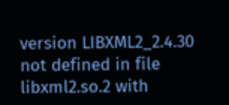version LIBXML2_2.4.30 not defined in file libxml2.so.2 with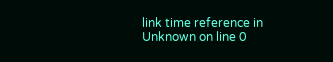link time reference in Unknown on line 0